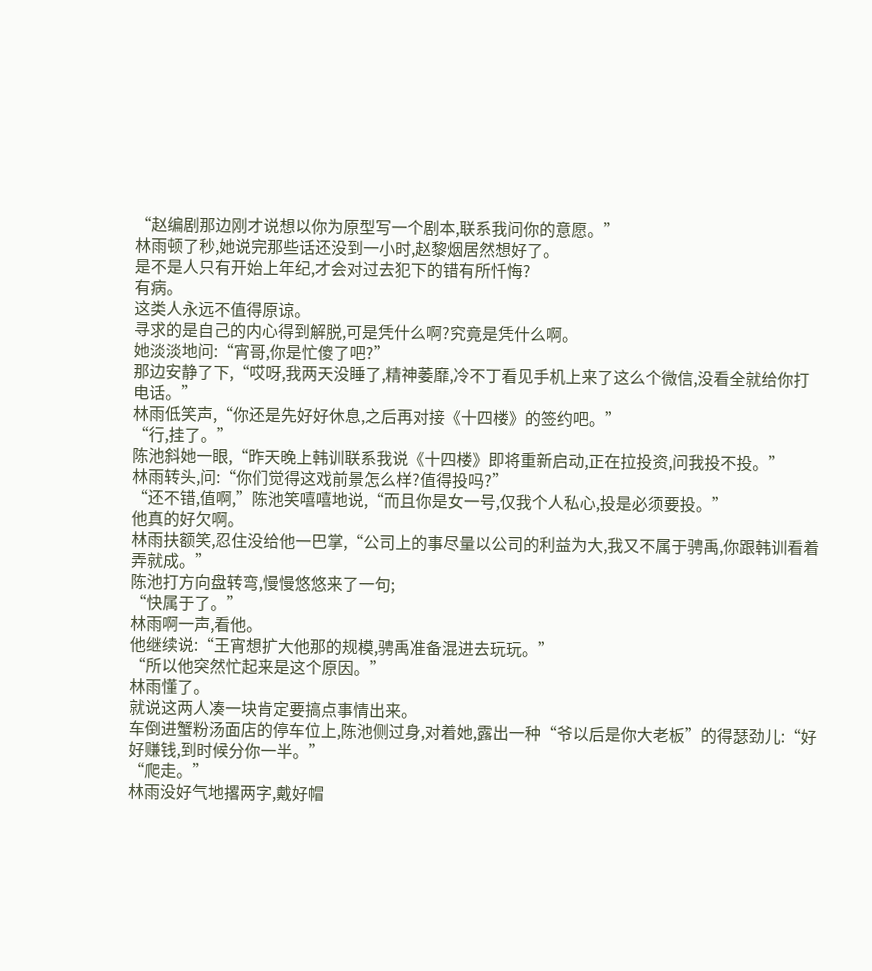“赵编剧那边刚才说想以你为原型写一个剧本,联系我问你的意愿。”
林雨顿了秒,她说完那些话还没到一小时,赵黎烟居然想好了。
是不是人只有开始上年纪,才会对过去犯下的错有所忏悔?
有病。
这类人永远不值得原谅。
寻求的是自己的内心得到解脱,可是凭什么啊?究竟是凭什么啊。
她淡淡地问:“宵哥,你是忙傻了吧?”
那边安静了下,“哎呀,我两天没睡了,精神萎靡,冷不丁看见手机上来了这么个微信,没看全就给你打电话。”
林雨低笑声,“你还是先好好休息,之后再对接《十四楼》的签约吧。”
“行,挂了。”
陈池斜她一眼,“昨天晚上韩训联系我说《十四楼》即将重新启动,正在拉投资,问我投不投。”
林雨转头,问:“你们觉得这戏前景怎么样?值得投吗?”
“还不错,值啊,”陈池笑嘻嘻地说,“而且你是女一号,仅我个人私心,投是必须要投。”
他真的好欠啊。
林雨扶额笑,忍住没给他一巴掌,“公司上的事尽量以公司的利益为大,我又不属于骋禹,你跟韩训看着弄就成。”
陈池打方向盘转弯,慢慢悠悠来了一句;
“快属于了。”
林雨啊一声,看他。
他继续说:“王宵想扩大他那的规模,骋禹准备混进去玩玩。”
“所以他突然忙起来是这个原因。”
林雨懂了。
就说这两人凑一块肯定要搞点事情出来。
车倒进蟹粉汤面店的停车位上,陈池侧过身,对着她,露出一种“爷以后是你大老板”的得瑟劲儿:“好好赚钱,到时候分你一半。”
“爬走。”
林雨没好气地撂两字,戴好帽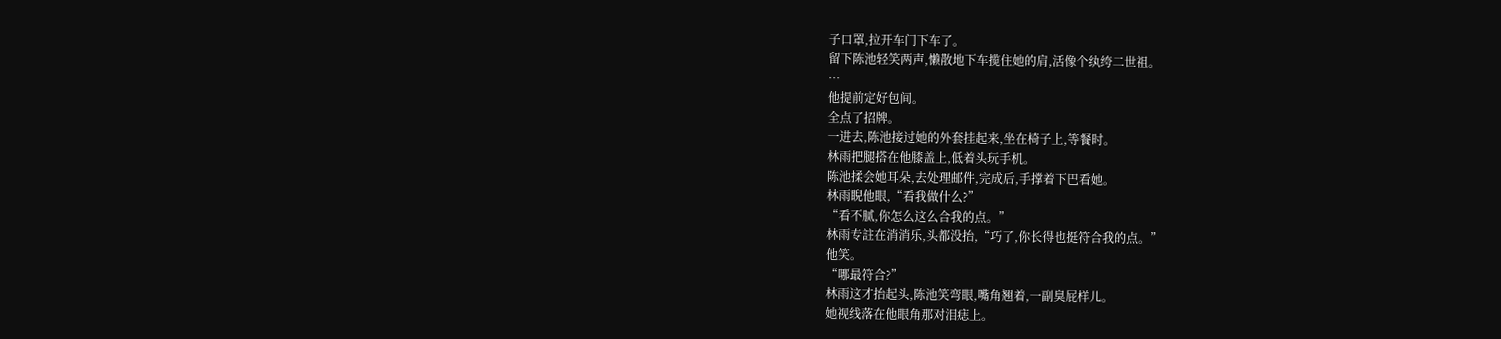子口罩,拉开车门下车了。
留下陈池轻笑两声,懒散地下车揽住她的肩,活像个纨绔二世祖。
…
他提前定好包间。
全点了招牌。
一进去,陈池接过她的外套挂起来,坐在椅子上,等餐时。
林雨把腿搭在他膝盖上,低着头玩手机。
陈池揉会她耳朵,去处理邮件,完成后,手撑着下巴看她。
林雨睨他眼,“看我做什么?”
“看不腻,你怎么这么合我的点。”
林雨专註在消消乐,头都没抬,“巧了,你长得也挺符合我的点。”
他笑。
“哪最符合?”
林雨这才抬起头,陈池笑弯眼,嘴角翘着,一副臭屁样儿。
她视线落在他眼角那对泪痣上。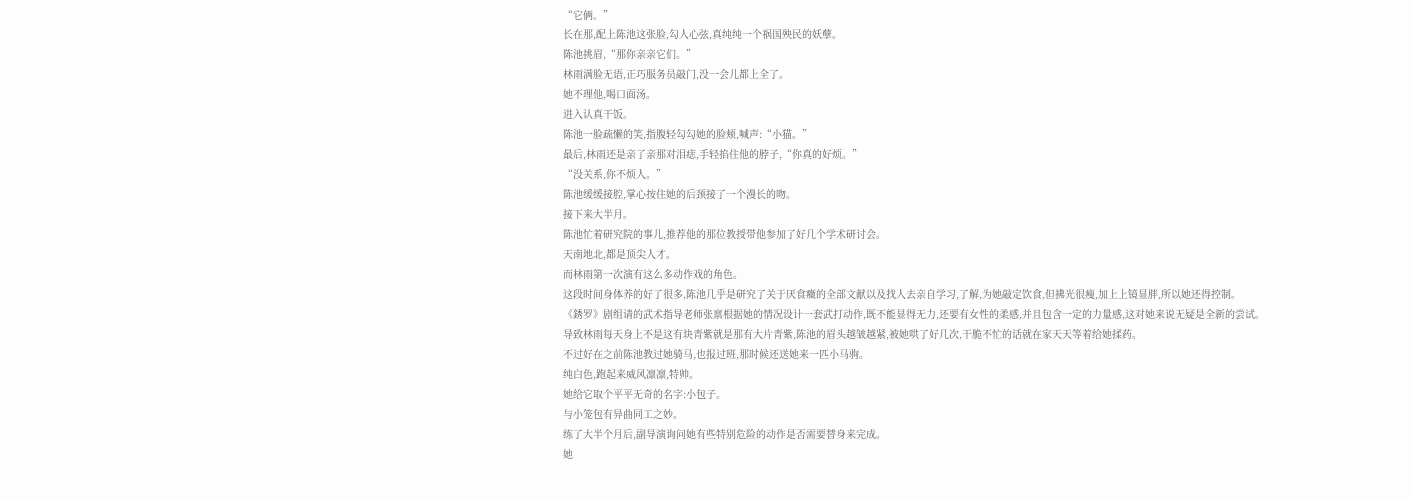“它俩。”
长在那,配上陈池这张脸,勾人心弦,真纯纯一个祸国殃民的妖孽。
陈池挑眉,“那你亲亲它们。”
林雨满脸无语,正巧服务员敲门,没一会儿都上全了。
她不理他,喝口面汤。
进入认真干饭。
陈池一脸疏懒的笑,指腹轻勾勾她的脸颊,喊声:“小猫。”
最后,林雨还是亲了亲那对泪痣,手轻掐住他的脖子,“你真的好烦。”
“没关系,你不烦人。”
陈池缓缓接腔,掌心按住她的后颈接了一个漫长的吻。
接下来大半月。
陈池忙着研究院的事儿,推荐他的那位教授带他参加了好几个学术研讨会。
天南地北,都是顶尖人才。
而林雨第一次演有这么多动作戏的角色。
这段时间身体养的好了很多,陈池几乎是研究了关于厌食癥的全部文献以及找人去亲自学习,了解,为她敲定饮食,但拂光很瘦,加上上镜显胖,所以她还得控制。
《銹罗》剧组请的武术指导老师张禀根据她的情况设计一套武打动作,既不能显得无力,还要有女性的柔感,并且包含一定的力量感,这对她来说无疑是全新的尝试。
导致林雨每天身上不是这有块青紫就是那有大片青紫,陈池的眉头越皱越紧,被她哄了好几次,干脆不忙的话就在家天天等着给她揉药。
不过好在之前陈池教过她骑马,也报过班,那时候还送她来一匹小马驹。
纯白色,跑起来威风凛凛,特帅。
她给它取个平平无奇的名字:小包子。
与小笼包有异曲同工之妙。
练了大半个月后,副导演询问她有些特别危险的动作是否需要替身来完成。
她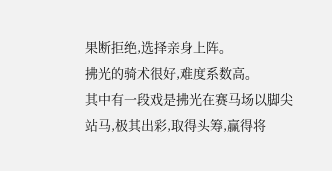果断拒绝,选择亲身上阵。
拂光的骑术很好,难度系数高。
其中有一段戏是拂光在赛马场以脚尖站马,极其出彩,取得头筹,赢得将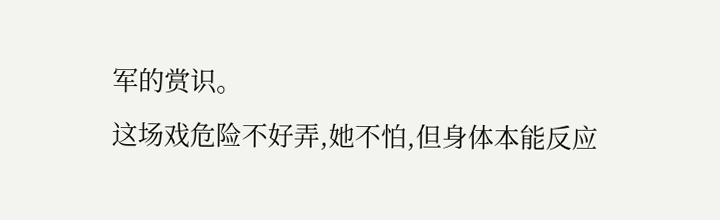军的赏识。
这场戏危险不好弄,她不怕,但身体本能反应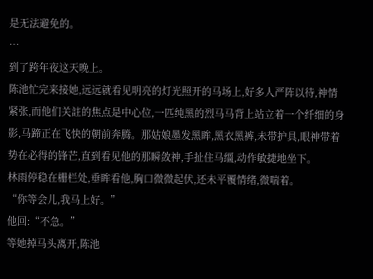是无法避免的。
…
到了跨年夜这天晚上。
陈池忙完来接她,远远就看见明亮的灯光照开的马场上,好多人严阵以待,神情紧张,而他们关註的焦点是中心位,一匹纯黑的烈马马背上站立着一个纤细的身影,马蹄正在飞快的朝前奔腾。那姑娘墨发黑眸,黑衣黑裤,未带护具,眼神带着势在必得的锋芒,直到看见他的那瞬敛神,手扯住马缰,动作敏捷地坐下。
林雨停稳在栅栏处,垂眸看他,胸口微微起伏,还未平覆情绪,微喘着。
“你等会儿,我马上好。”
他回:“不急。”
等她掉马头离开,陈池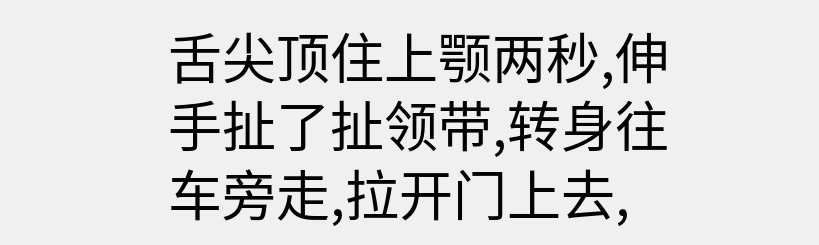舌尖顶住上颚两秒,伸手扯了扯领带,转身往车旁走,拉开门上去,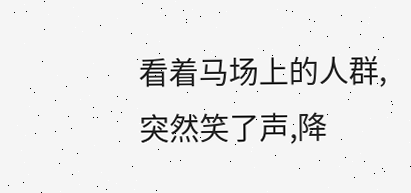看着马场上的人群,突然笑了声,降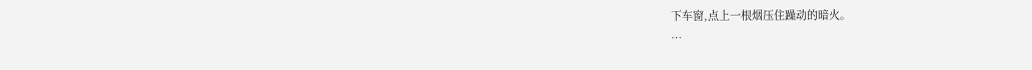下车窗,点上一根烟压住躁动的暗火。
…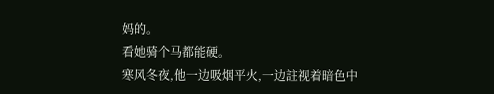妈的。
看她骑个马都能硬。
寒风冬夜,他一边吸烟平火,一边註视着暗色中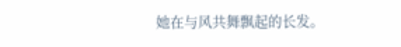她在与风共舞飘起的长发。